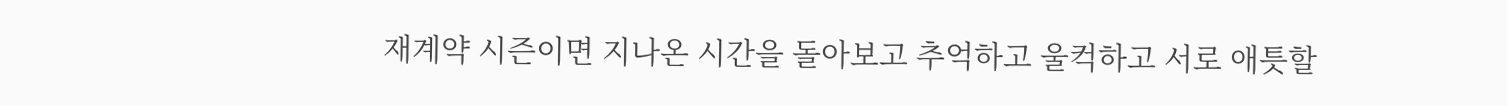재계약 시즌이면 지나온 시간을 돌아보고 추억하고 울컥하고 서로 애틋할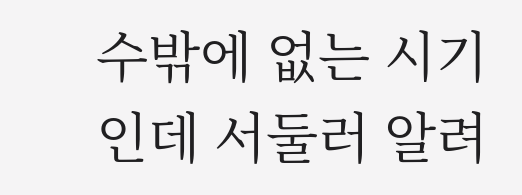수밖에 없는 시기인데 서둘러 알려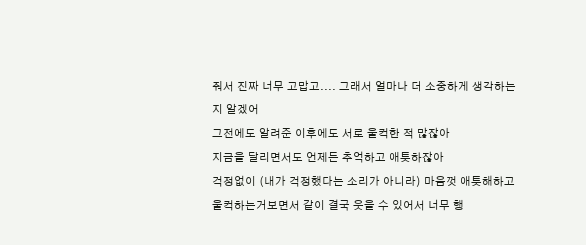줘서 진짜 너무 고맙고.... 그래서 얼마나 더 소중하게 생각하는지 알겠어
그전에도 알려준 이후에도 서로 울컥한 적 많잖아
지금을 달리면서도 언제든 추억하고 애틋하잖아
걱정없이 (내가 걱정했다는 소리가 아니라) 마음껏 애틋해하고 울컥하는거보면서 같이 결국 웃을 수 있어서 너무 행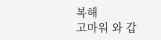복해
고마워 와 갑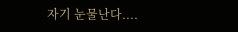자기 눈물난다....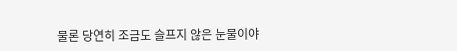물론 당연히 조금도 슬프지 않은 눈물이야